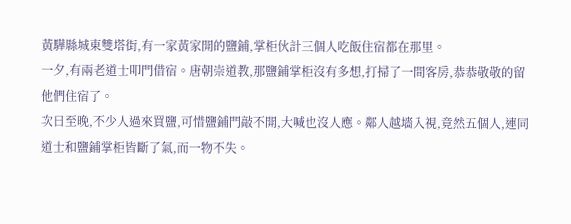黃驊縣城東雙塔街,有一家黃家開的鹽鋪,掌柜伙計三個人吃飯住宿都在那里。
一夕,有兩老道士叩門借宿。唐朝崇道教,那鹽鋪掌柜沒有多想,打掃了一間客房,恭恭敬敬的留他們住宿了。
次日至晚,不少人過來買鹽,可惜鹽鋪門敲不開,大喊也沒人應。鄰人越墻入視,竟然五個人,連同道士和鹽鋪掌柜皆斷了氣,而一物不失。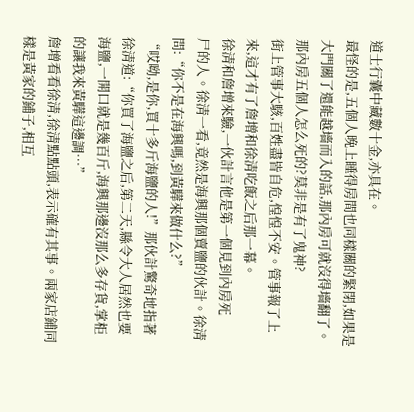道士行囊中藏數十金,亦具在。
最怪的是,五個人晚上睡得房間也同樣關的緊閉,如果是大門關了還能越墻而入的話,那內房可就沒得墻翻了。那內房五個人怎么死的?莫非是有了鬼神?
街上管事大駭,百姓盡皆自危,惶惶不安。管事報了上來,這才有了詹增和徐清吃飯之后那一幕。
徐清和詹增來驗,一伙計言他是第一個見到內房死
尸的人。徐清一看,竟然是海興那個賣鹽的伙計。徐清問:“你不是在海興嗎,到黃驊來做什么?”
“哎呦,是你,買十多斤海鹽的人!”那伙計驚奇地指著徐清道:“你買了海鹽之后,第二天,縣令大人居然也要海鹽,一開口就是幾百斤,海興那邊沒那么多存貨,掌柜的讓我來黃驊這邊調…”
詹增看看徐清,徐清點點頭,表示確有其事。兩家店鋪同樣是黃家的鋪子,相互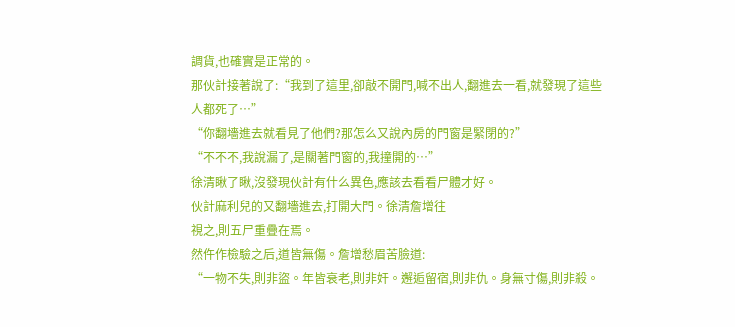調貨,也確實是正常的。
那伙計接著說了:“我到了這里,卻敲不開門,喊不出人,翻進去一看,就發現了這些人都死了…”
“你翻墻進去就看見了他們?那怎么又說內房的門窗是緊閉的?”
“不不不,我說漏了,是關著門窗的,我撞開的…”
徐清瞅了瞅,沒發現伙計有什么異色,應該去看看尸體才好。
伙計麻利兒的又翻墻進去,打開大門。徐清詹增往
視之,則五尸重疊在焉。
然仵作檢驗之后,道皆無傷。詹增愁眉苦臉道:
“一物不失,則非盜。年皆衰老,則非奸。邂逅留宿,則非仇。身無寸傷,則非殺。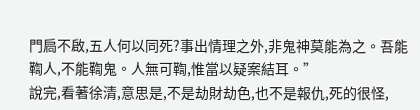門扃不啟,五人何以同死?事出情理之外,非鬼神莫能為之。吾能鞫人,不能鞫鬼。人無可鞫,惟當以疑案結耳。”
說完,看著徐清,意思是,不是劫財劫色,也不是報仇,死的很怪,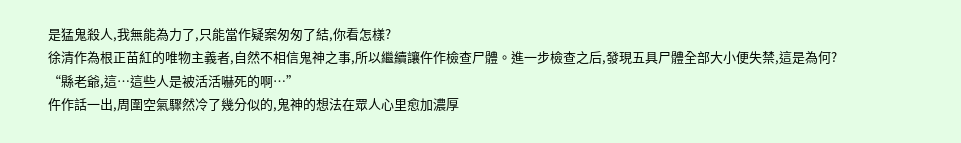是猛鬼殺人,我無能為力了,只能當作疑案匆匆了結,你看怎樣?
徐清作為根正苗紅的唯物主義者,自然不相信鬼神之事,所以繼續讓仵作檢查尸體。進一步檢查之后,發現五具尸體全部大小便失禁,這是為何?
“縣老爺,這…這些人是被活活嚇死的啊…”
仵作話一出,周圍空氣驟然冷了幾分似的,鬼神的想法在眾人心里愈加濃厚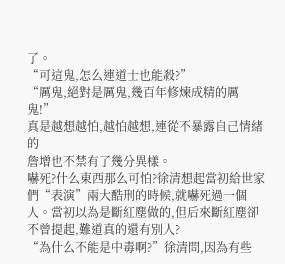了。
“可這鬼,怎么連道士也能殺?”
“厲鬼,絕對是厲鬼,幾百年修煉成精的厲鬼!”
真是越想越怕,越怕越想,連從不暴露自己情緒的
詹增也不禁有了幾分異樣。
嚇死?什么東西那么可怕?徐清想起當初給世家們“表演”兩大酷刑的時候,就嚇死過一個人。當初以為是斷紅塵做的,但后來斷紅塵卻不曾提起,難道真的還有別人?
“為什么不能是中毒啊?”徐清問,因為有些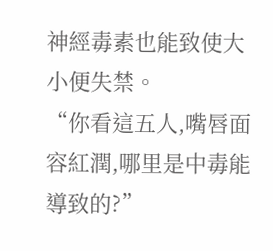神經毒素也能致使大小便失禁。
“你看這五人,嘴唇面容紅潤,哪里是中毒能導致的?”